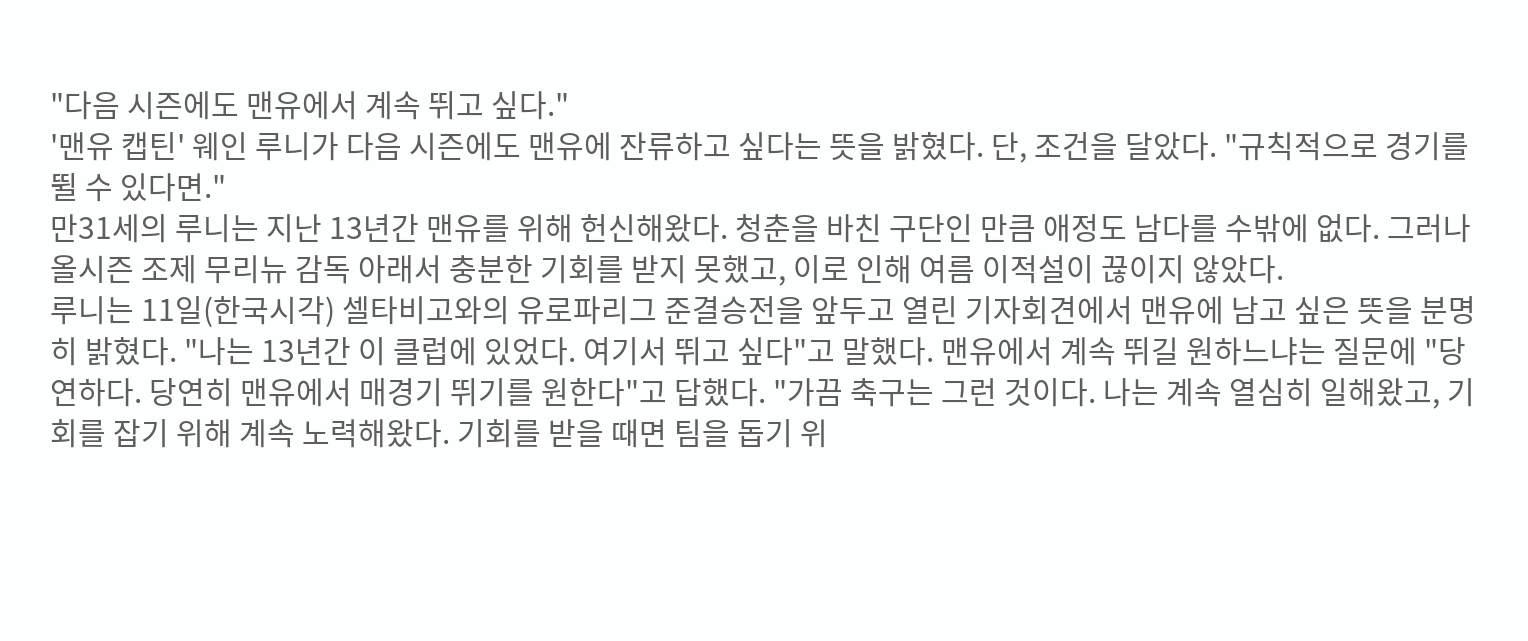"다음 시즌에도 맨유에서 계속 뛰고 싶다."
'맨유 캡틴' 웨인 루니가 다음 시즌에도 맨유에 잔류하고 싶다는 뜻을 밝혔다. 단, 조건을 달았다. "규칙적으로 경기를 뛸 수 있다면."
만31세의 루니는 지난 13년간 맨유를 위해 헌신해왔다. 청춘을 바친 구단인 만큼 애정도 남다를 수밖에 없다. 그러나 올시즌 조제 무리뉴 감독 아래서 충분한 기회를 받지 못했고, 이로 인해 여름 이적설이 끊이지 않았다.
루니는 11일(한국시각) 셀타비고와의 유로파리그 준결승전을 앞두고 열린 기자회견에서 맨유에 남고 싶은 뜻을 분명히 밝혔다. "나는 13년간 이 클럽에 있었다. 여기서 뛰고 싶다"고 말했다. 맨유에서 계속 뛰길 원하느냐는 질문에 "당연하다. 당연히 맨유에서 매경기 뛰기를 원한다"고 답했다. "가끔 축구는 그런 것이다. 나는 계속 열심히 일해왔고, 기회를 잡기 위해 계속 노력해왔다. 기회를 받을 때면 팀을 돕기 위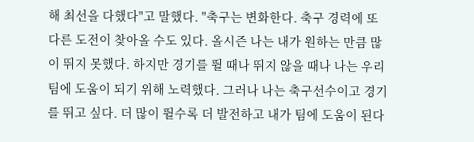해 최선을 다했다"고 말했다. "축구는 변화한다. 축구 경력에 또다른 도전이 찾아올 수도 있다. 올시즌 나는 내가 원하는 만큼 많이 뛰지 못했다. 하지만 경기를 뛸 때나 뛰지 않을 때나 나는 우리 팀에 도움이 되기 위해 노력했다. 그러나 나는 축구선수이고 경기를 뛰고 싶다. 더 많이 뛸수록 더 발전하고 내가 팀에 도움이 된다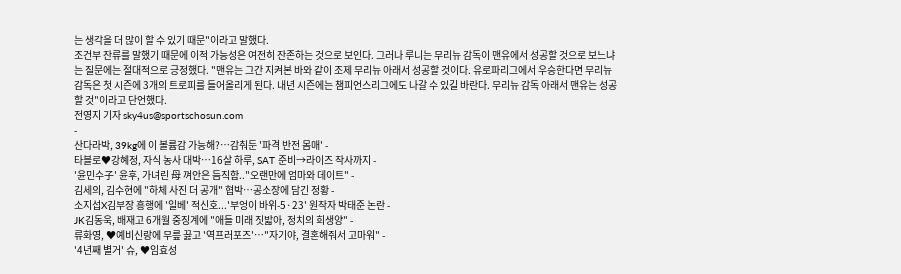는 생각을 더 많이 할 수 있기 때문"이라고 말했다.
조건부 잔류를 말했기 때문에 이적 가능성은 여전히 잔존하는 것으로 보인다. 그러나 루니는 무리뉴 감독이 맨유에서 성공할 것으로 보느냐는 질문에는 절대적으로 긍정했다. "맨유는 그간 지켜본 바와 같이 조제 무리뉴 아래서 성공할 것이다. 유로파리그에서 우승한다면 무리뉴 감독은 첫 시즌에 3개의 트로피를 들어올리게 된다. 내년 시즌에는 챔피언스리그에도 나갈 수 있길 바란다. 무리뉴 감독 아래서 맨유는 성공할 것"이라고 단언했다.
전영지 기자 sky4us@sportschosun.com
-
산다라박, 39kg에 이 볼륨감 가능해?…감춰둔 '파격 반전 몸매' -
타블로♥강혜정, 자식 농사 대박…16살 하루, SAT 준비→라이즈 작사까지 -
'윤민수子' 윤후, 가녀린 母 껴안은 듬직함.."오랜만에 엄마와 데이트" -
김세의, 김수현에 "하체 사진 더 공개" 협박…공소장에 담긴 정황 -
소지섭X김부장 흥행에 '일베' 적신호...'부엉이 바위-5·23' 원작자 박태준 논란 -
JK김동욱, 배재고 6개월 중징계에 "애들 미래 짓밟아, 정치의 희생양" -
류화영, ♥예비신랑에 무릎 꿇고 '역프러포즈'…"자기야, 결혼해줘서 고마워" -
'4년째 별거' 슈, ♥임효성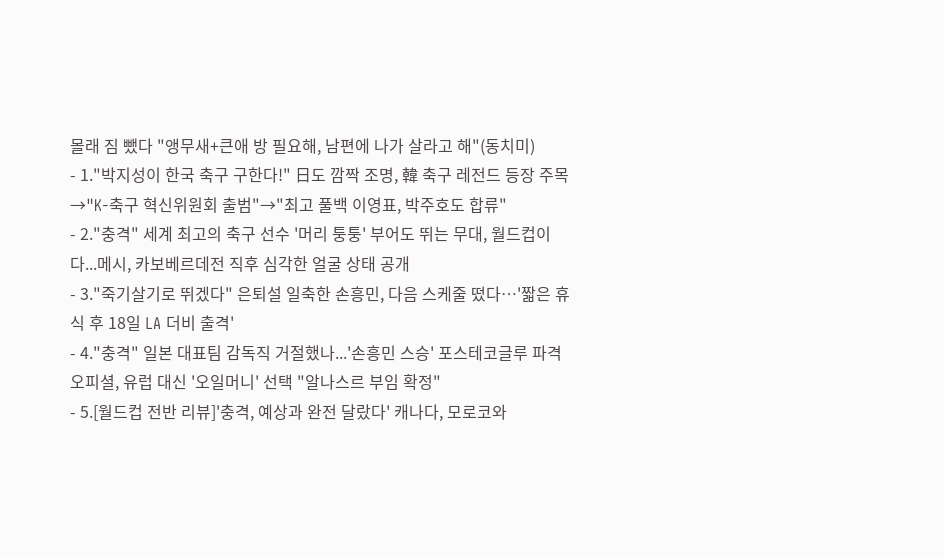몰래 짐 뺐다 "앵무새+큰애 방 필요해, 남편에 나가 살라고 해"(동치미)
- 1."박지성이 한국 축구 구한다!" 日도 깜짝 조명, 韓 축구 레전드 등장 주목→"K-축구 혁신위원회 출범"→"최고 풀백 이영표, 박주호도 합류"
- 2."충격" 세계 최고의 축구 선수 '머리 퉁퉁' 부어도 뛰는 무대, 월드컵이다...메시, 카보베르데전 직후 심각한 얼굴 상태 공개
- 3."죽기살기로 뛰겠다" 은퇴설 일축한 손흥민, 다음 스케줄 떴다…'짧은 휴식 후 18일 LA 더비 출격'
- 4."충격" 일본 대표팀 감독직 거절했나...'손흥민 스승' 포스테코글루 파격 오피셜, 유럽 대신 '오일머니' 선택 "알나스르 부임 확정"
- 5.[월드컵 전반 리뷰]'충격, 예상과 완전 달랐다' 캐나다, 모로코와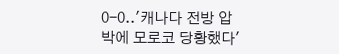0-0..'캐나다 전방 압박에 모로코 당황했다'